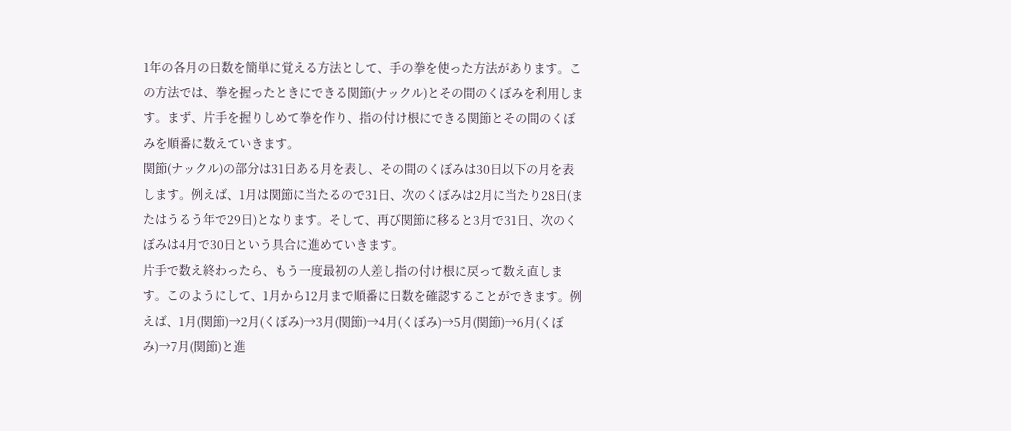1年の各月の日数を簡単に覚える方法として、手の拳を使った方法があります。この方法では、拳を握ったときにできる関節(ナックル)とその間のくぼみを利用します。まず、片手を握りしめて拳を作り、指の付け根にできる関節とその間のくぼみを順番に数えていきます。
関節(ナックル)の部分は31日ある月を表し、その間のくぼみは30日以下の月を表します。例えば、1月は関節に当たるので31日、次のくぼみは2月に当たり28日(またはうるう年で29日)となります。そして、再び関節に移ると3月で31日、次のくぼみは4月で30日という具合に進めていきます。
片手で数え終わったら、もう一度最初の人差し指の付け根に戻って数え直します。このようにして、1月から12月まで順番に日数を確認することができます。例えば、1月(関節)→2月(くぼみ)→3月(関節)→4月(くぼみ)→5月(関節)→6月(くぼみ)→7月(関節)と進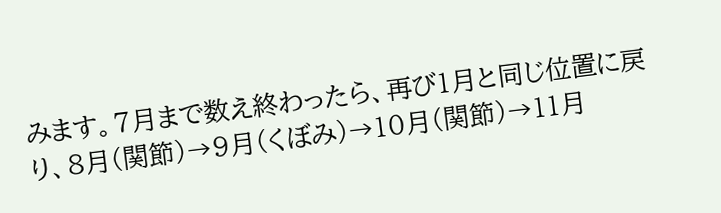みます。7月まで数え終わったら、再び1月と同じ位置に戻り、8月(関節)→9月(くぼみ)→10月(関節)→11月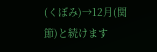(くぼみ)→12月(関節)と続けます